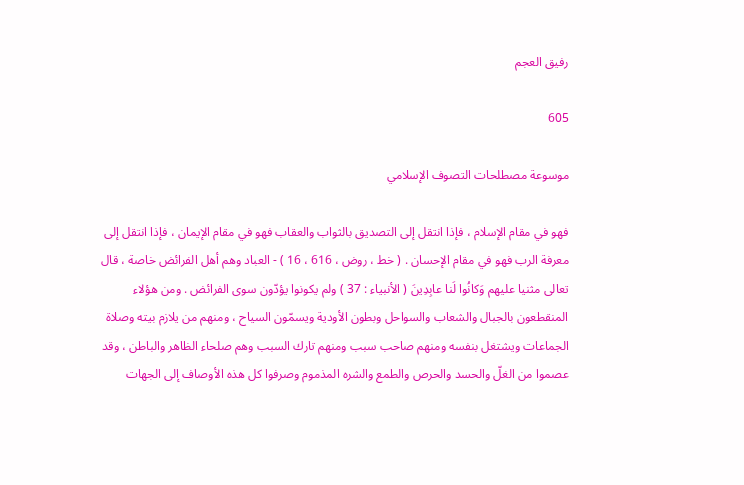رفيق العجم

605

موسوعة مصطلحات التصوف الإسلامي

فهو في مقام الإسلام ، فإذا انتقل إلى التصديق بالثواب والعقاب فهو في مقام الإيمان ، فإذا انتقل إلى معرفة الرب فهو في مقام الإحسان . ( خط ، روض ، 616 ، 16 ) - العباد وهم أهل الفرائض خاصة ، قال تعالى مثنيا عليهم وَكانُوا لَنا عابِدِينَ ( الأنبياء : 37 ) ولم يكونوا يؤدّون سوى الفرائض . ومن هؤلاء المنقطعون بالجبال والشعاب والسواحل وبطون الأودية ويسمّون السياح ، ومنهم من يلازم بيته وصلاة الجماعات ويشتغل بنفسه ومنهم صاحب سبب ومنهم تارك السبب وهم صلحاء الظاهر والباطن ، وقد عصموا من الغلّ والحسد والحرص والطمع والشره المذموم وصرفوا كل هذه الأوصاف إلى الجهات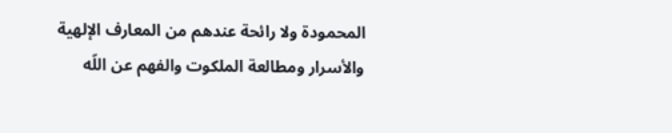المحمودة ولا رائحة عندهم من المعارف الإلهية والأسرار ومطالعة الملكوت والفهم عن اللّه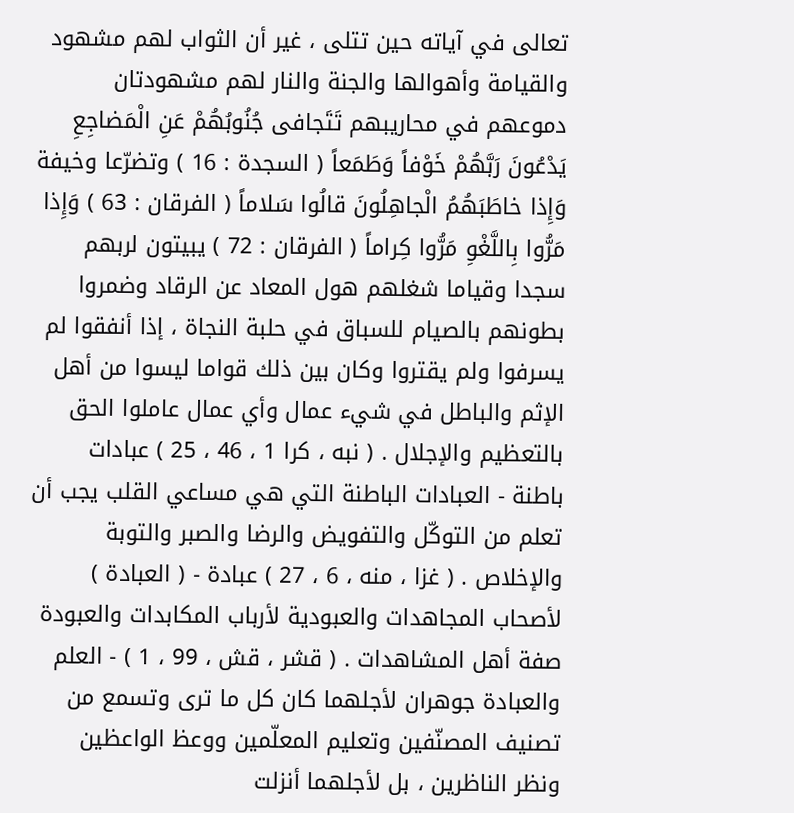تعالى في آياته حين تتلى ، غير أن الثواب لهم مشهود والقيامة وأهوالها والجنة والنار لهم مشهودتان دموعهم في محاريبهم تَتَجافى جُنُوبُهُمْ عَنِ الْمَضاجِعِ يَدْعُونَ رَبَّهُمْ خَوْفاً وَطَمَعاً ( السجدة : 16 ) وتضرّعا وخيفة وَإِذا خاطَبَهُمُ الْجاهِلُونَ قالُوا سَلاماً ( الفرقان : 63 ) وَإِذا مَرُّوا بِاللَّغْوِ مَرُّوا كِراماً ( الفرقان : 72 ) يبيتون لربهم سجدا وقياما شغلهم هول المعاد عن الرقاد وضمروا بطونهم بالصيام للسباق في حلبة النجاة ، إذا أنفقوا لم يسرفوا ولم يقتروا وكان بين ذلك قواما ليسوا من أهل الإثم والباطل في شيء عمال وأي عمال عاملوا الحق بالتعظيم والإجلال . ( نبه ، كرا 1 ، 46 ، 25 ) عبادات باطنة - العبادات الباطنة التي هي مساعي القلب يجب أن تعلم من التوكّل والتفويض والرضا والصبر والتوبة والإخلاص . ( غزا ، منه ، 6 ، 27 ) عبادة - ( العبادة ) لأصحاب المجاهدات والعبودية لأرباب المكابدات والعبودة صفة أهل المشاهدات . ( قشر ، قش ، 99 ، 1 ) - العلم والعبادة جوهران لأجلهما كان كل ما ترى وتسمع من تصنيف المصنّفين وتعليم المعلّمين ووعظ الواعظين ونظر الناظرين ، بل لأجلهما أنزلت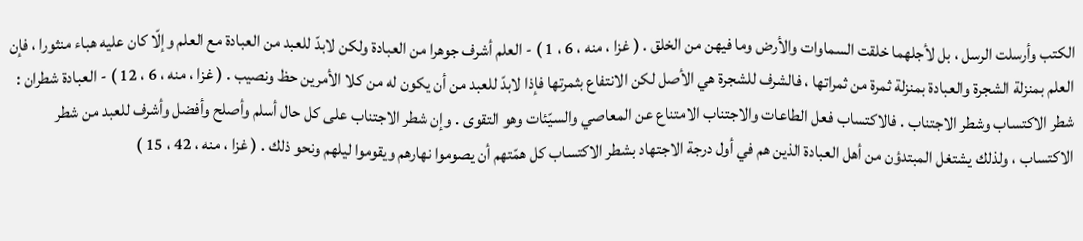الكتب وأرسلت الرسل ، بل لأجلهما خلقت السماوات والأرض وما فيهن من الخلق . ( غزا ، منه ، 6 ، 1 ) - العلم أشرف جوهرا من العبادة ولكن لابدّ للعبد من العبادة مع العلم وإلّا كان عليه هباء منثورا ، فإن العلم بمنزلة الشجرة والعبادة بمنزلة ثمرة من ثمراتها ، فالشرف للشجرة هي الأصل لكن الانتفاع بثمرتها فإذا لابدّ للعبد من أن يكون له من كلا الأمرين حظ ونصيب . ( غزا ، منه ، 6 ، 12 ) - العبادة شطران : شطر الاكتساب وشطر الاجتناب . فالاكتساب فعل الطاعات والاجتناب الامتناع عن المعاصي والسيّئات وهو التقوى . وإن شطر الاجتناب على كل حال أسلم وأصلح وأفضل وأشرف للعبد من شطر الاكتساب ، ولذلك يشتغل المبتدؤن من أهل العبادة الذين هم في أول درجة الاجتهاد بشطر الاكتساب كل همّتهم أن يصوموا نهارهم ويقوموا ليلهم ونحو ذلك . ( غزا ، منه ، 42 ، 15 )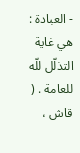- العبادة : هي غاية التذلّل للّه للعامة . ( قاش ،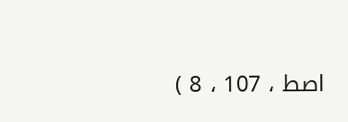اصط ، 107 ، 8 )